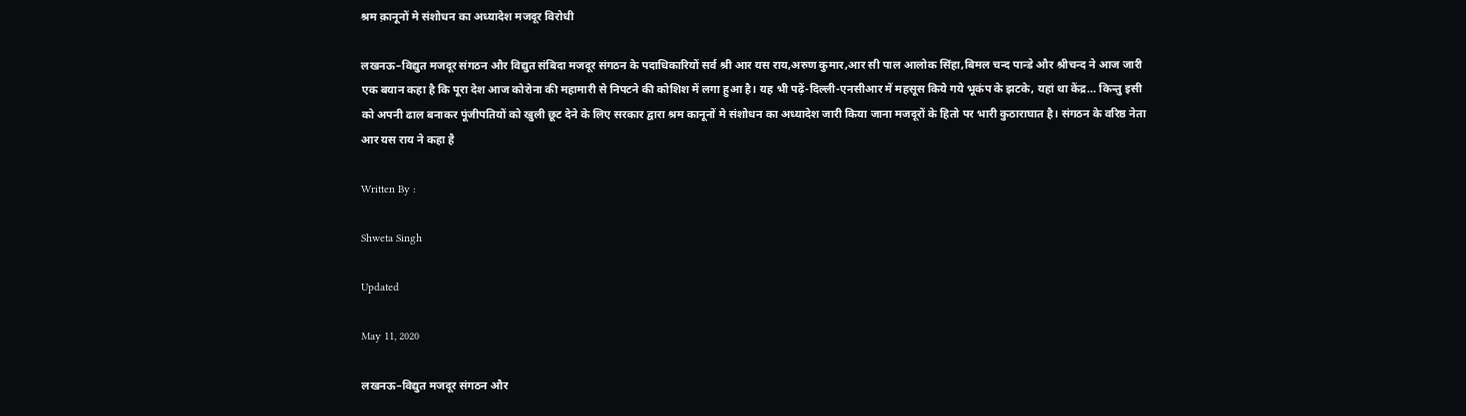श्रम क़ानूनों मे संशोधन का अध्यादेश मजदूर विरोधी

लखनऊ–विद्युत मजदूर संगठन और विद्युत संबिदा मजदूर संगठन के पदाधिकारियों सर्व श्री आर यस राय,अरुण कुमार,आर सी पाल आलोक सिंहा,बिमल चन्द पान्डे और श्रीचन्द ने आज जारी एक बयान कहा है कि पूरा देश आज कोरोना की महामारी से निपटने की कोशिश में लगा हुआ है। यह भी पढ़ें-दिल्ली-एनसीआर में महसूस किये गये भूकंप के झटके, यहां था केंद्र… किन्तु इसी को अपनी ढाल बनाकर पूंजीपतियों को खुली छूट देने के लिए सरकार द्वारा श्रम कानूनों मे संशोधन का अध्यादेश जारी किया जाना मजदूरों के हितो पर भारी कुठाराघात है। संगठन के वरिष्ठ नेता आर यस राय ने कहा है

Written By :

Shweta Singh

Updated

May 11, 2020

लखनऊ–विद्युत मजदूर संगठन और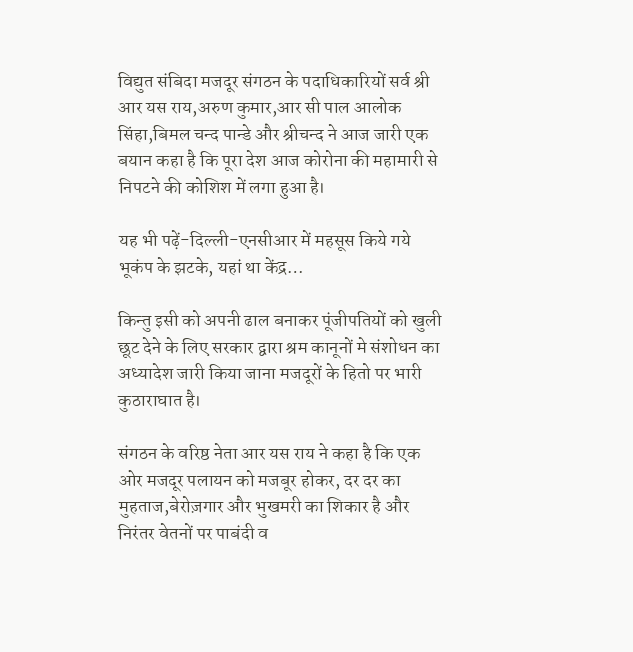विद्युत संबिदा मजदूर संगठन के पदाधिकारियों सर्व श्री आर यस राय,अरुण कुमार,आर सी पाल आलोक सिंहा,बिमल चन्द पान्डे और श्रीचन्द ने आज जारी एक बयान कहा है कि पूरा देश आज कोरोना की महामारी से निपटने की कोशिश में लगा हुआ है।

यह भी पढ़ें-दिल्ली-एनसीआर में महसूस किये गये भूकंप के झटके, यहां था केंद्र…

किन्तु इसी को अपनी ढाल बनाकर पूंजीपतियों को खुली छूट देने के लिए सरकार द्वारा श्रम कानूनों मे संशोधन का अध्यादेश जारी किया जाना मजदूरों के हितो पर भारी कुठाराघात है।

संगठन के वरिष्ठ नेता आर यस राय ने कहा है कि एक ओर मजदूर पलायन को मजबूर होकर, दर दर का मुहताज,बेरोज़गार और भुखमरी का शिकार है और निरंतर वेतनों पर पाबंदी व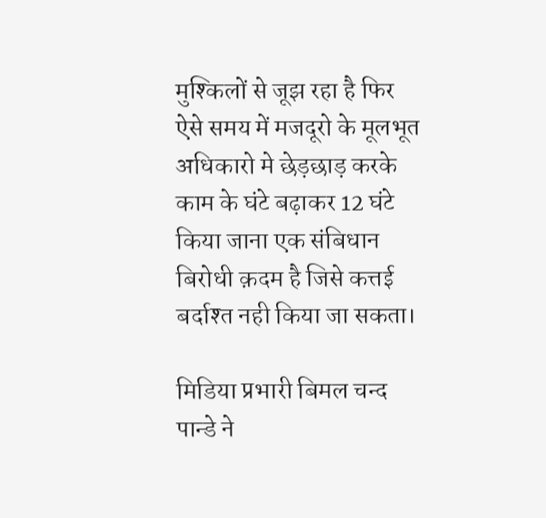मुश्किलों से जूझ रहा है फिर ऐसे समय में मजदूरो के मूलभूत अधिकारो मे छेड़छाड़ करके काम के घंटे बढ़ाकर 12 घंटे किया जाना एक संबिधान बिरोधी क़दम है जिसे कत्तई बर्दाश्त नही किया जा सकता।

मिडिया प्रभारी बिमल चन्द पान्डे ने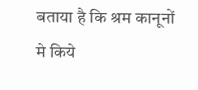बताया है कि श्रम कानूनों मे किये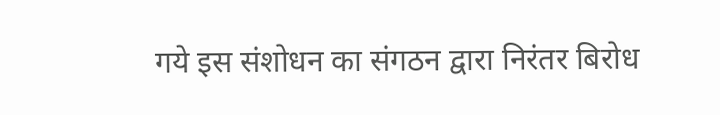गये इस संशोधन का संगठन द्वारा निरंतर बिरोध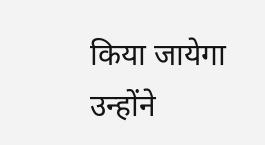किया जायेगा उन्होंने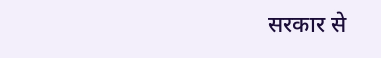सरकार से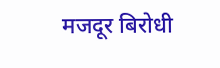मजदूर बिरोधी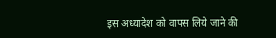इस अध्यादेश को वापस लिये जाने की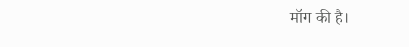मॉग की है।